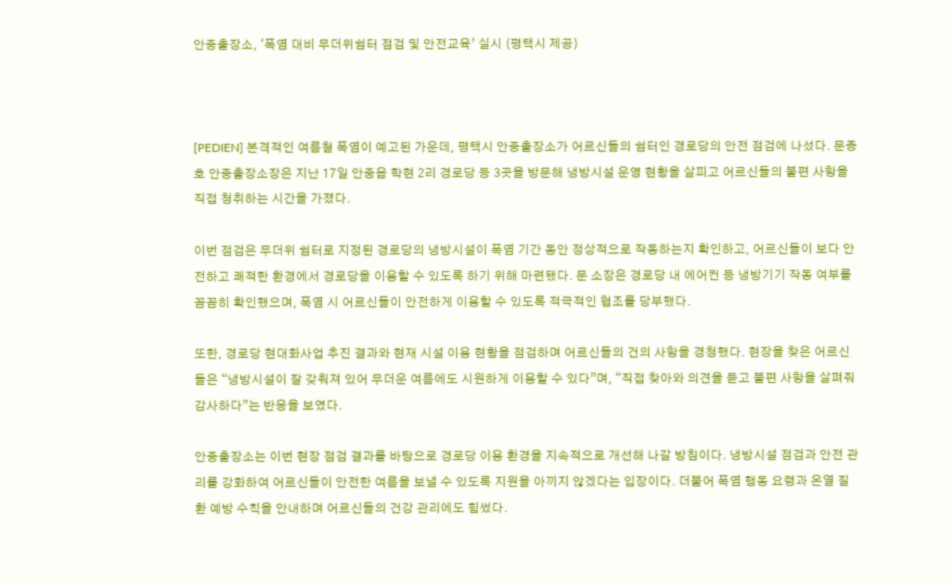안중출장소, ‘폭염 대비 무더위쉼터 점검 및 안전교육’ 실시 (평택시 제공)



[PEDIEN] 본격적인 여름철 폭염이 예고된 가운데, 평택시 안중출장소가 어르신들의 쉼터인 경로당의 안전 점검에 나섰다. 문종호 안중출장소장은 지난 17일 안중읍 학현 2리 경로당 등 3곳을 방문해 냉방시설 운영 현황을 살피고 어르신들의 불편 사항을 직접 청취하는 시간을 가졌다.

이번 점검은 무더위 쉼터로 지정된 경로당의 냉방시설이 폭염 기간 동안 정상적으로 작동하는지 확인하고, 어르신들이 보다 안전하고 쾌적한 환경에서 경로당을 이용할 수 있도록 하기 위해 마련됐다. 문 소장은 경로당 내 에어컨 등 냉방기기 작동 여부를 꼼꼼히 확인했으며, 폭염 시 어르신들이 안전하게 이용할 수 있도록 적극적인 협조를 당부했다.

또한, 경로당 현대화사업 추진 결과와 현재 시설 이용 현황을 점검하며 어르신들의 건의 사항을 경청했다. 현장을 찾은 어르신들은 “냉방시설이 잘 갖춰져 있어 무더운 여름에도 시원하게 이용할 수 있다”며, “직접 찾아와 의견을 듣고 불편 사항을 살펴줘 감사하다”는 반응을 보였다.

안중출장소는 이번 현장 점검 결과를 바탕으로 경로당 이용 환경을 지속적으로 개선해 나갈 방침이다. 냉방시설 점검과 안전 관리를 강화하여 어르신들이 안전한 여름을 보낼 수 있도록 지원을 아끼지 않겠다는 입장이다. 더불어 폭염 행동 요령과 온열 질환 예방 수칙을 안내하며 어르신들의 건강 관리에도 힘썼다.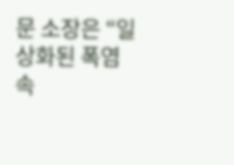문 소장은 “일상화된 폭염 속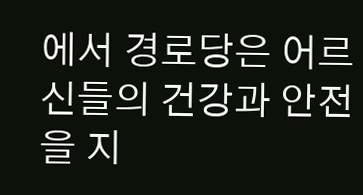에서 경로당은 어르신들의 건강과 안전을 지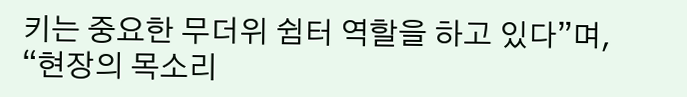키는 중요한 무더위 쉼터 역할을 하고 있다”며, “현장의 목소리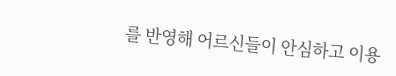를 반영해 어르신들이 안심하고 이용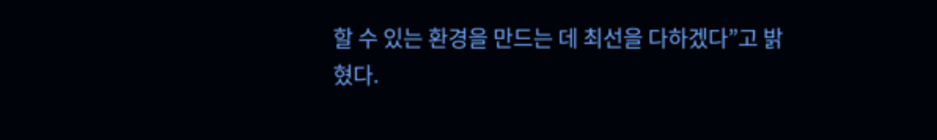할 수 있는 환경을 만드는 데 최선을 다하겠다”고 밝혔다.